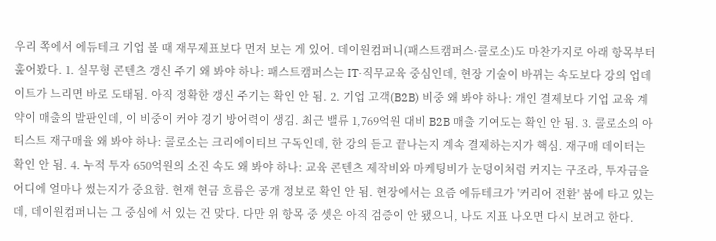우리 쪽에서 에듀테크 기업 볼 때 재무제표보다 먼저 보는 게 있어. 데이원컴퍼니(패스트캠퍼스·콜로소)도 마찬가지로 아래 항목부터 훑어봤다. 1. 실무형 콘텐츠 갱신 주기 왜 봐야 하나: 패스트캠퍼스는 IT·직무교육 중심인데, 현장 기술이 바뀌는 속도보다 강의 업데이트가 느리면 바로 도태됨. 아직 정확한 갱신 주기는 확인 안 됨. 2. 기업 고객(B2B) 비중 왜 봐야 하나: 개인 결제보다 기업 교육 계약이 매출의 발판인데, 이 비중이 커야 경기 방어력이 생김. 최근 밸류 1,769억원 대비 B2B 매출 기여도는 확인 안 됨. 3. 콜로소의 아티스트 재구매율 왜 봐야 하나: 콜로소는 크리에이티브 구독인데, 한 강의 듣고 끝나는지 계속 결제하는지가 핵심. 재구매 데이터는 확인 안 됨. 4. 누적 투자 650억원의 소진 속도 왜 봐야 하나: 교육 콘텐츠 제작비와 마케팅비가 눈덩이처럼 커지는 구조라, 투자금을 어디에 얼마나 썼는지가 중요함. 현재 현금 흐름은 공개 정보로 확인 안 됨. 현장에서는 요즘 에듀테크가 '커리어 전환' 붐에 타고 있는데, 데이원컴퍼니는 그 중심에 서 있는 건 맞다. 다만 위 항목 중 셋은 아직 검증이 안 됐으니, 나도 지표 나오면 다시 보려고 한다.